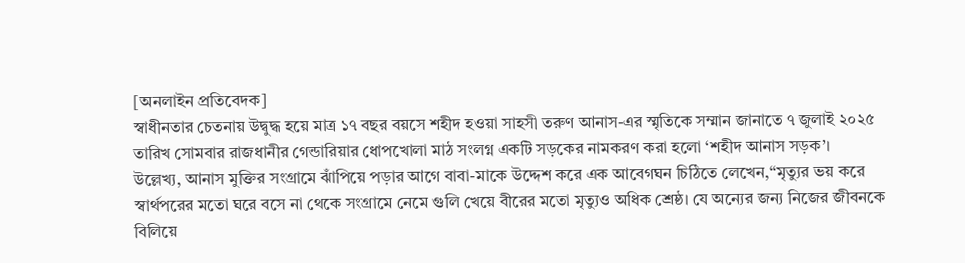[অনলাইন প্রতিবেদক]
স্বাধীনতার চেতনায় উদ্বুদ্ধ হয়ে মাত্র ১৭ বছর বয়সে শহীদ হওয়া সাহসী তরুণ আনাস-এর স্মৃতিকে সম্মান জানাতে ৭ জুলাই ২০২৫ তারিখ সোমবার রাজধানীর গেন্ডারিয়ার ধোপখোলা মাঠ সংলগ্ন একটি সড়কের নামকরণ করা হলো ‘শহীদ আনাস সড়ক’।
উল্লেখ্য, আনাস মুক্তির সংগ্রামে ঝাঁপিয়ে পড়ার আগে বাবা-মাকে উদ্দেশ করে এক আবেগঘন চিঠিতে লেখেন,“মৃত্যুর ভয় করে স্বার্থপরের মতো ঘরে বসে না থেকে সংগ্রামে নেমে গুলি খেয়ে বীরের মতো মৃত্যুও অধিক শ্রেষ্ঠ। যে অন্যের জন্য নিজের জীবনকে বিলিয়ে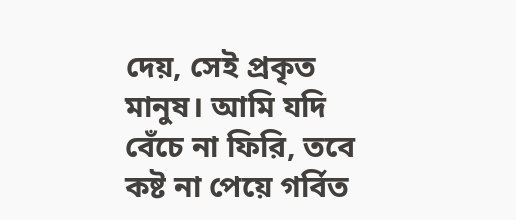দেয়, সেই প্রকৃত মানুষ। আমি যদি বেঁচে না ফিরি, তবে কষ্ট না পেয়ে গর্বিত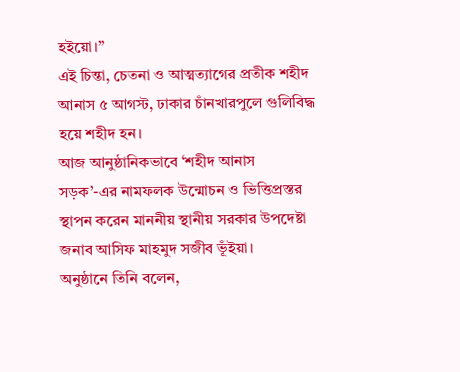হইয়ো।”
এই চিন্তা, চেতনা ও আত্মত্যাগের প্রতীক শহীদ আনাস ৫ আগস্ট, ঢাকার চাঁনখারপুলে গুলিবিদ্ধ হয়ে শহীদ হন।
আজ আনুষ্ঠানিকভাবে ‘শহীদ আনাস সড়ক’-এর নামফলক উন্মোচন ও ভিত্তিপ্রস্তর স্থাপন করেন মাননীয় স্থানীয় সরকার উপদেষ্টা জনাব আসিফ মাহমুদ সজীব ভূঁইয়া।
অনুষ্ঠানে তিনি বলেন,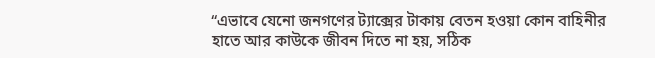“এভাবে যেনো জনগণের ট্যাক্সের টাকায় বেতন হওয়া কোন বাহিনীর হাতে আর কাউকে জীবন দিতে না হয়, সঠিক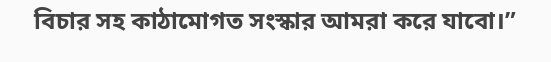বিচার সহ কাঠামোগত সংস্কার আমরা করে যাবো।”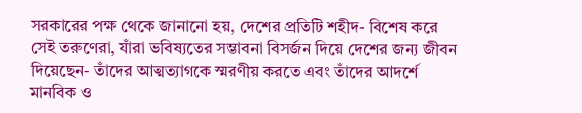সরকারের পক্ষ থেকে জানানো হয়, দেশের প্রতিটি শহীদ- বিশেষ করে সেই তরুণেরা, যাঁরা ভবিষ্যতের সম্ভাবনা বিসর্জন দিয়ে দেশের জন্য জীবন দিয়েছেন- তাঁদের আত্মত্যাগকে স্মরণীয় করতে এবং তাঁদের আদর্শে মানবিক ও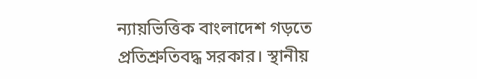ন্যায়ভিত্তিক বাংলাদেশ গড়তে প্রতিশ্রুতিবদ্ধ সরকার। স্থানীয়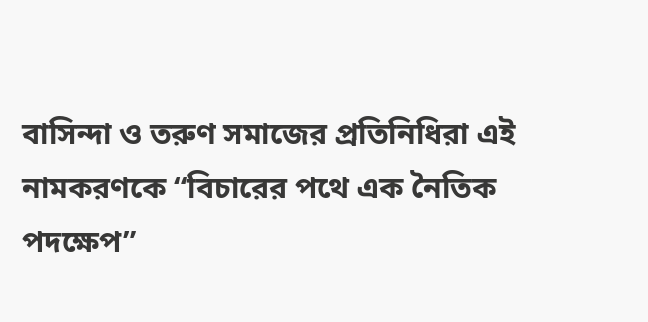বাসিন্দা ও তরুণ সমাজের প্রতিনিধিরা এই নামকরণকে “বিচারের পথে এক নৈতিক পদক্ষেপ”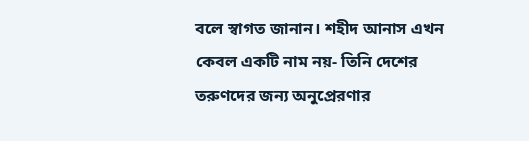বলে স্বাগত জানান। শহীদ আনাস এখন কেবল একটি নাম নয়- তিনি দেশের তরুণদের জন্য অনুপ্রেরণার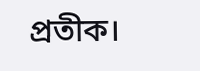প্রতীক।